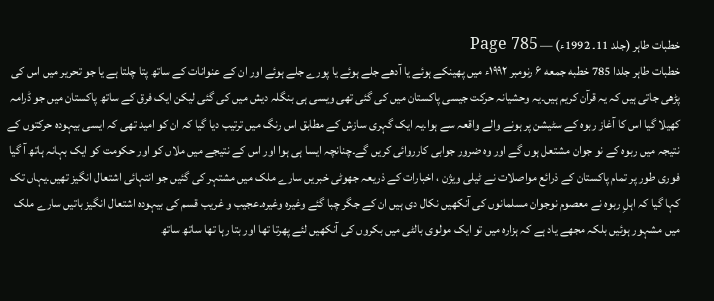خطبات طاہر (جلد 11۔ 1992ء) — Page 785
خطبات طاہر جلدا 785 خطبه جمعه ۶ رنومبر ۱۹۹۲ء میں پھینکے ہوئے یا آدھے جلے ہوئے یا پورے جلے ہوئے اور ان کے عنوانات کے ساتھ پتا چلتا ہے یا جو تحریر میں اس کی پڑھی جاتی ہیں کہ یہ قرآن کریم ہیں۔یہ وحشیانہ حرکت جیسی پاکستان میں کی گئی تھی ویسی ہی بنگلہ دیش میں کی گئی لیکن ایک فرق کے ساتھ پاکستان میں جو ڈرامہ کھیلا گیا اس کا آغاز ربوہ کے سٹیشن پر ہونے والے واقعہ سے ہوا۔یہ ایک گہری سازش کے مطابق اس رنگ میں ترتیب دیا گیا کہ ان کو امید تھی کہ ایسی بیہودہ حرکتوں کے نتیجہ میں ربوہ کے نو جوان مشتعل ہوں گے اور وہ ضرور جوابی کارروائی کریں گے۔چنانچہ ایسا ہی ہوا اور اس کے نتیجے میں ملاں کو اور حکومت کو ایک بہانہ ہاتھ آ گیا فوری طور پر تمام پاکستان کے ذرائع مواصلات نے ٹیلی ویژن ، اخبارات کے ذریعہ جھوٹی خبریں سارے ملک میں مشتہر کی گئیں جو انتہائی اشتعال انگیز تھیں۔یہاں تک کہا گیا کہ اہلِ ربوہ نے معصوم نوجوان مسلمانوں کی آنکھیں نکال دی ہیں ان کے جگر چبا گئے وغیرہ وغیرہ۔عجیب و غریب قسم کی بیہودہ اشتعال انگیز باتیں سارے ملک میں مشہور ہوئیں بلکہ مجھے یاد ہے کہ ہزارہ میں تو ایک مولوی بالٹی میں بکروں کی آنکھیں لئے پھرتا تھا اور بتا رہا تھا ساتھ ساتھ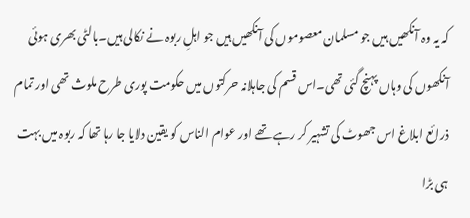کہ یہ وہ آنکھیں ہیں جو مسلمان معصوموں کی آنکھیں ہیں جو اہلِ ربوہ نے نکالی ہیں۔بالٹی بھری ہوئی آنکھوں کی وہاں پہنچ گئی تھی۔اس قسم کی جاہلانہ حرکتوں میں حکومت پوری طرح ملوث تھی اور تمام ذرائع ابلاغ اس جھوٹ کی تشہیر کر رہے تھے اور عوام الناس کو یقین دلایا جا رہا تھا کہ ربوہ میں بہت ہی بڑا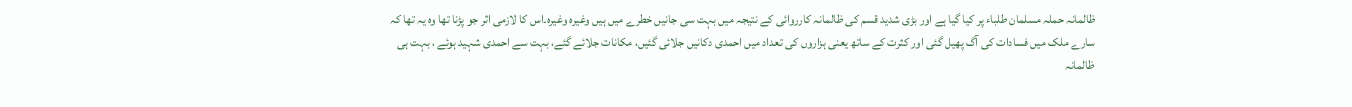ظالمانہ حملہ مسلمان طلباء پر کیا گیا ہے اور بڑی شدید قسم کی ظالمانہ کارروائی کے نتیجہ میں بہت سی جانیں خطرے میں ہیں وغیرہ وغیرہ۔اس کا لازمی اثر جو پڑنا تھا وہ یہ تھا کہ سارے ملک میں فسادات کی آگ پھیل گئی اور کثرت کے ساتھ یعنی ہزاروں کی تعداد میں احمدی دکانیں جلائی گئیں، مکانات جلائے گئے، بہت سے احمدی شہید ہوئے ، بہت ہی ظالمانہ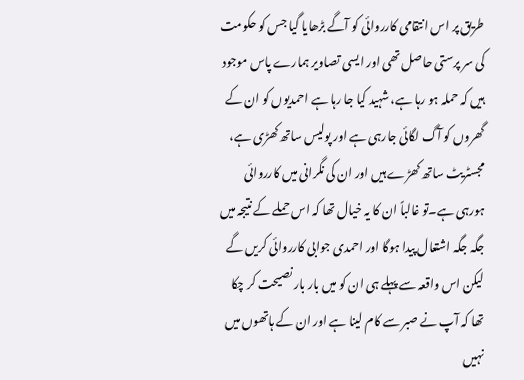طریق پر اس انتقامی کارروائی کو آگے بڑھایا گیا جس کو حکومت کی سر پرستی حاصل تھی اور ایسی تصاویر ہمارے پاس موجود ہیں کہ حملہ ہو رہا ہے، شہید کیا جا رہا ہے احمدیوں کو ان کے گھروں کو آگ لگائی جارہی ہے اور پولیس ساتھ کھڑی ہے، مجسٹریٹ ساتھ کھڑے ہیں اور ان کی نگرانی میں کارروائی ہورہی ہے۔تو غالباً ان کا یہ خیال تھا کہ اس حملے کے نتیجہ میں جگہ جگہ اشتعال پیدا ہوگا اور احمدی جوابی کارروائی کریں گے لیکن اس واقعہ سے پہلے ہی ان کو میں بار بار نصیحت کر چکا تھا کہ آپ نے صبر سے کام لینا ہے اور ان کے ہاتھوں میں نہیں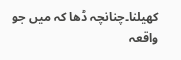کھیلنا۔چنانچہ ڈھا کہ میں جو واقعہ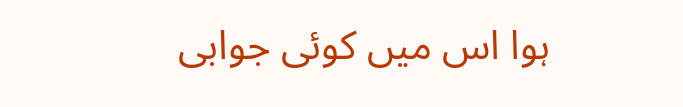ہوا اس میں کوئی جوابی